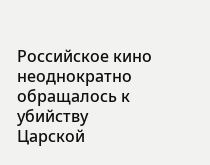Российское кино неоднократно обращалось к убийству Царской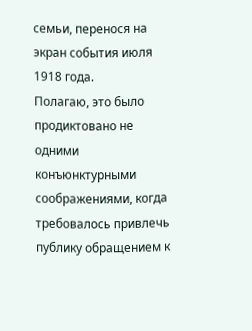семьи, перенося на экран события июля 1918 года.
Полагаю, это было продиктовано не одними конъюнктурными соображениями, когда требовалось привлечь публику обращением к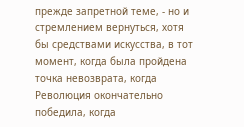прежде запретной теме, - но и стремлением вернуться, хотя бы средствами искусства, в тот момент, когда была пройдена точка невозврата, когда Революция окончательно победила, когда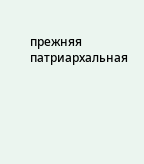прежняя патриархальная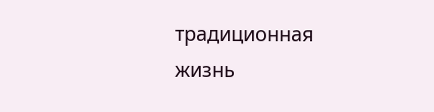традиционная жизнь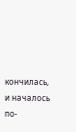кончилась, и началось по-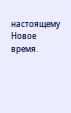настоящему Новое время.